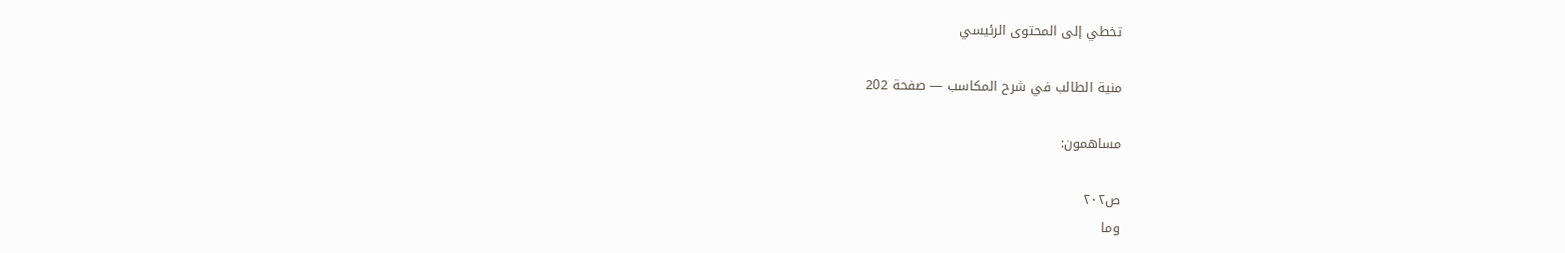تخطي إلى المحتوى الرئيسي

منية الطالب في شرح المكاسب — صفحة 202

مساهمون:

ص٢٠٢
وما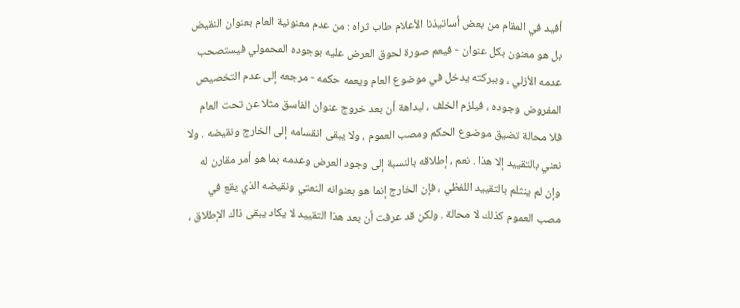أفيد في المقام من بعض أساتيذنا الأعلام طاب ثراه : من عدم معنونية العام بعنوان النقيض بل هو معنون بكل عنوان - فيعم صورة لحوق العرض عليه بوجوده المحمولي فيستصحب عدمه الأزلي ، وببركته يدخل في موضوع العام ويعمه حكمه - مرجعه إلى عدم التخصيص المفروض وجوده ، فيلزم الخلف ، لبداهة أن بعد خروج عنوان الفاسق مثلا عن تحت العام فلا محالة تضيق موضوع الحكم ومصب العموم ، ولا يبقى انقسامه إلى الخارج ونقيضه . ولا نعني بالتقييد إلا هذا . نعم ، إطلاقه بالنسبة إلى وجود العرض وعدمه بما هو أمر مقارن له وإن لم ينثلم بالتقييد اللفظي ، فإن الخارج إنما هو بعنوانه النعتي ونقيضه الذي يقع في مصب العموم كذلك لا محالة . ولكن قد عرفت أن بعد هذا التقييد لا يكاد يبقى ذاك الإطلاق ،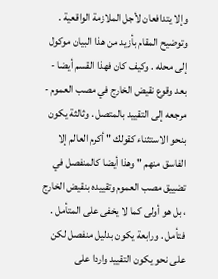وإلا يتدافعان لأجل الملازمة الواقعية . وتوضيح المقام بأزيد من هذا البيان موكول إلى محله . وكيف كان فهذا القسم أيضا - بعد وقوع نقيض الخارج في مصب العموم - مرجعه إلى التقييد بالمتصل . وثالثة يكون بنحو الاستثناء كقولك " أكرم العالم إلا الفاسق منهم " وهذا أيضا كالمنفصل في تضييق مصب العموم وتقييده بنقيض الخارج ، بل هو أولى كما لا يخفى على المتأمل . فتأمل . ورابعة يكون بدليل منفصل لكن على نحو يكون التقييد واردا على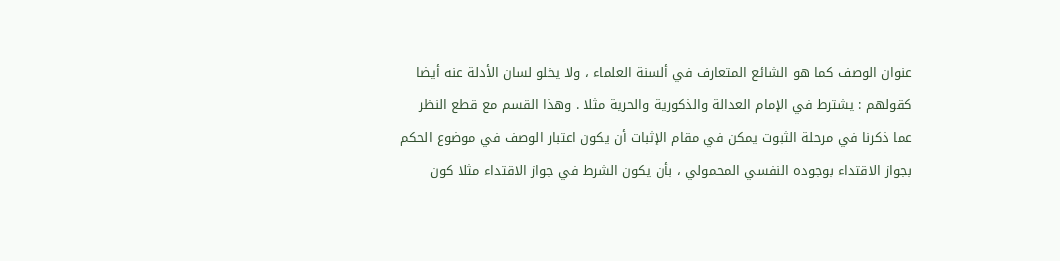عنوان الوصف كما هو الشائع المتعارف في ألسنة العلماء ، ولا يخلو لسان الأدلة عنه أيضا كقولهم : يشترط في الإمام العدالة والذكورية والحرية مثلا . وهذا القسم مع قطع النظر عما ذكرنا في مرحلة الثبوت يمكن في مقام الإثبات أن يكون اعتبار الوصف في موضوع الحكم بجواز الاقتداء بوجوده النفسي المحمولي ، بأن يكون الشرط في جواز الاقتداء مثلا كون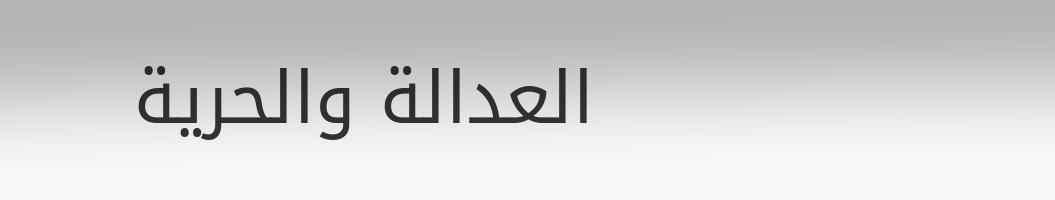العدالة والحرية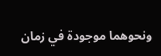ونحوهما موجودة في زمان